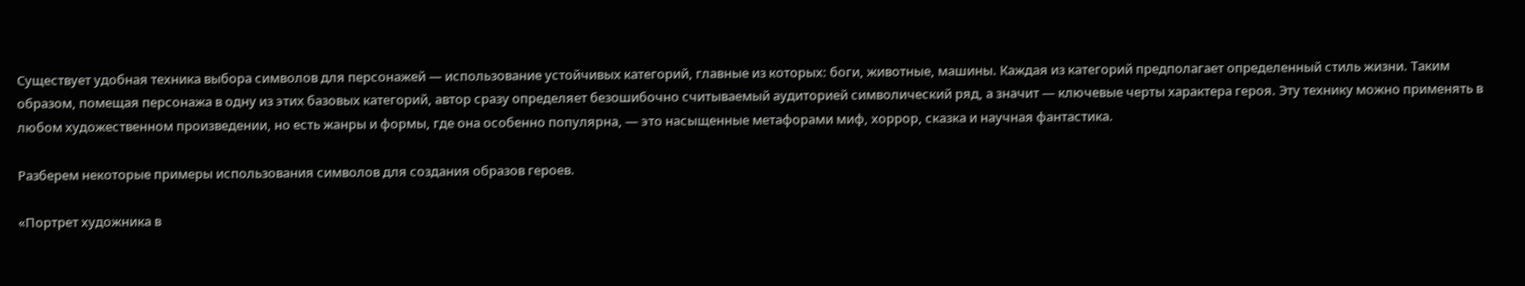Существует удобная техника выбора символов для персонажей — использование устойчивых категорий, главные из которых: боги, животные, машины. Каждая из категорий предполагает определенный стиль жизни. Таким образом, помещая персонажа в одну из этих базовых категорий, автор сразу определяет безошибочно считываемый аудиторией символический ряд, а значит — ключевые черты характера героя. Эту технику можно применять в любом художественном произведении, но есть жанры и формы, где она особенно популярна, — это насыщенные метафорами миф, хоррор, сказка и научная фантастика.

Разберем некоторые примеры использования символов для создания образов героев.

«Портрет художника в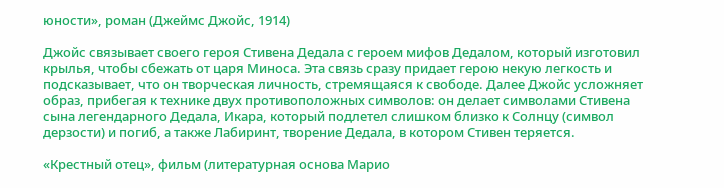юности», роман (Джеймс Джойс, 1914)

Джойс связывает своего героя Стивена Дедала с героем мифов Дедалом, который изготовил крылья, чтобы сбежать от царя Миноса. Эта связь сразу придает герою некую легкость и подсказывает, что он творческая личность, стремящаяся к свободе. Далее Джойс усложняет образ, прибегая к технике двух противоположных символов: он делает символами Стивена сына легендарного Дедала, Икара, который подлетел слишком близко к Солнцу (символ дерзости) и погиб, а также Лабиринт, творение Дедала, в котором Стивен теряется.

«Крестный отец», фильм (литературная основа Марио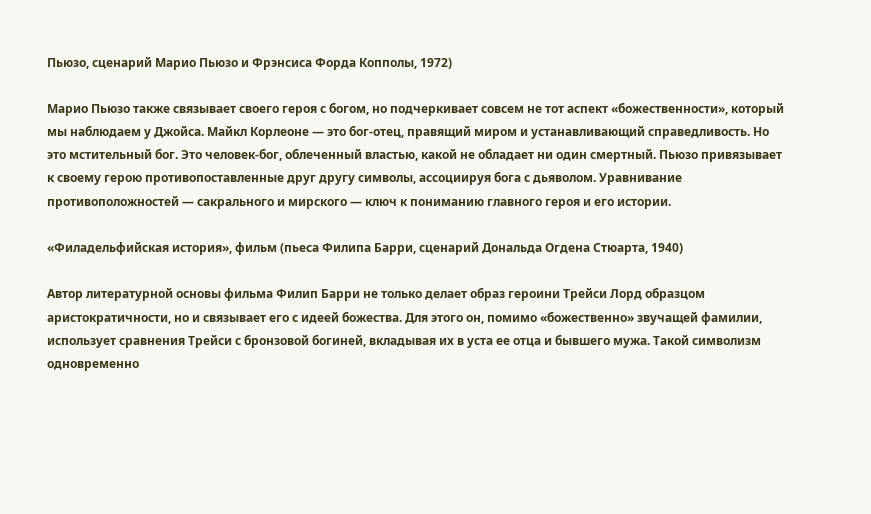Пьюзо, сценарий Марио Пьюзо и Фрэнсиса Форда Копполы, 1972)

Марио Пьюзо также связывает своего героя с богом, но подчеркивает совсем не тот аспект «божественности», который мы наблюдаем у Джойса. Майкл Корлеоне — это бог-отец, правящий миром и устанавливающий справедливость. Но это мстительный бог. Это человек-бог, облеченный властью, какой не обладает ни один смертный. Пьюзо привязывает к своему герою противопоставленные друг другу символы, ассоциируя бога с дьяволом. Уравнивание противоположностей — сакрального и мирского — ключ к пониманию главного героя и его истории.

«Филадельфийская история», фильм (пьеса Филипа Барри, сценарий Дональда Огдена Стюарта, 1940)

Автор литературной основы фильма Филип Барри не только делает образ героини Трейси Лорд образцом аристократичности, но и связывает его с идеей божества. Для этого он, помимо «божественно» звучащей фамилии, использует сравнения Трейси с бронзовой богиней, вкладывая их в уста ее отца и бывшего мужа. Такой символизм одновременно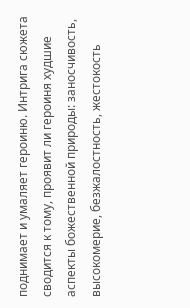поднимает и умаляет героиню. Интрига сюжета сводится к тому, проявит ли героиня худшие аспекты божественной природы: заносчивость, высокомерие, безжалостность, жестокость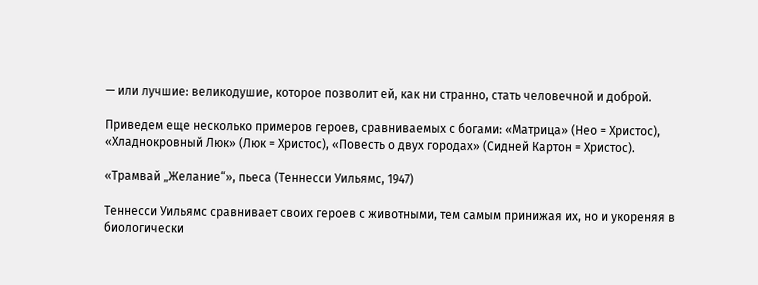— или лучшие: великодушие, которое позволит ей, как ни странно, стать человечной и доброй.

Приведем еще несколько примеров героев, сравниваемых с богами: «Матрица» (Нео = Христос), «Хладнокровный Люк» (Люк = Христос), «Повесть о двух городах» (Сидней Картон = Христос).

«Трамвай „Желание“», пьеса (Теннесси Уильямс, 1947)

Теннесси Уильямс сравнивает своих героев с животными, тем самым принижая их, но и укореняя в биологически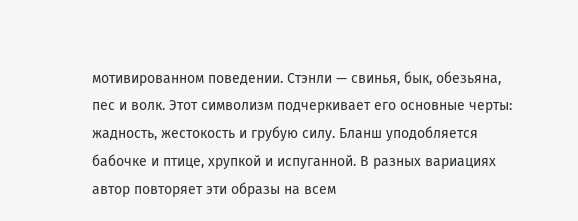мотивированном поведении. Стэнли — свинья, бык, обезьяна, пес и волк. Этот символизм подчеркивает его основные черты: жадность, жестокость и грубую силу. Бланш уподобляется бабочке и птице, хрупкой и испуганной. В разных вариациях автор повторяет эти образы на всем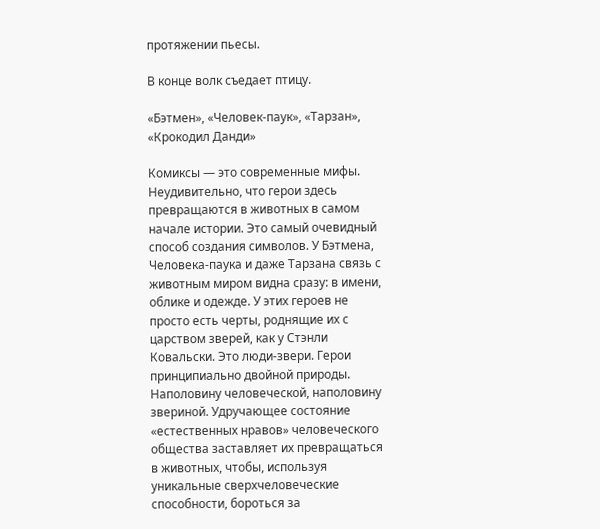протяжении пьесы.

В конце волк съедает птицу.

«Бэтмен», «Человек-паук», «Тарзан», «Крокодил Данди»

Комиксы — это современные мифы. Неудивительно, что герои здесь превращаются в животных в самом начале истории. Это самый очевидный способ создания символов. У Бэтмена, Человека-паука и даже Тарзана связь с животным миром видна сразу: в имени, облике и одежде. У этих героев не просто есть черты, роднящие их с царством зверей, как у Стэнли Ковальски. Это люди-звери. Герои принципиально двойной природы. Наполовину человеческой, наполовину звериной. Удручающее состояние «естественных нравов» человеческого общества заставляет их превращаться в животных, чтобы, используя уникальные сверхчеловеческие способности, бороться за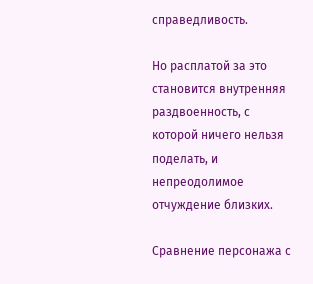справедливость.

Но расплатой за это становится внутренняя раздвоенность, с которой ничего нельзя поделать, и непреодолимое отчуждение близких.

Сравнение персонажа с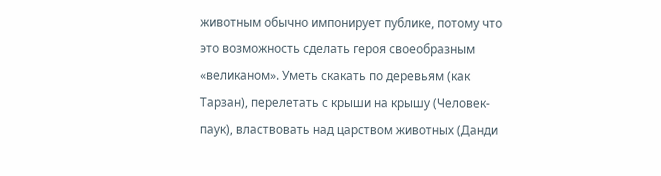животным обычно импонирует публике, потому что это возможность сделать героя своеобразным «великаном». Уметь скакать по деревьям (как Тарзан), перелетать с крыши на крышу (Человек-паук), властвовать над царством животных (Данди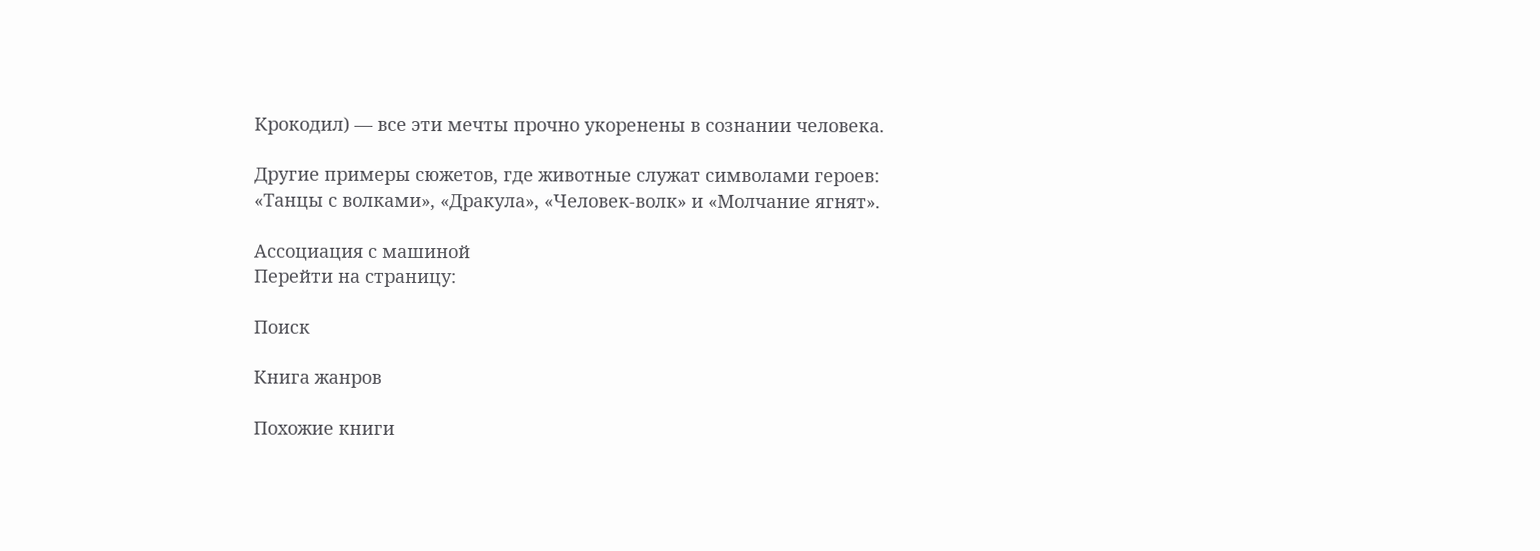Крокодил) — все эти мечты прочно укоренены в сознании человека.

Другие примеры сюжетов, где животные служат символами героев: «Танцы с волками», «Дракула», «Человек-волк» и «Молчание ягнят».

Ассоциация с машиной
Перейти на страницу:

Поиск

Книга жанров

Похожие книги